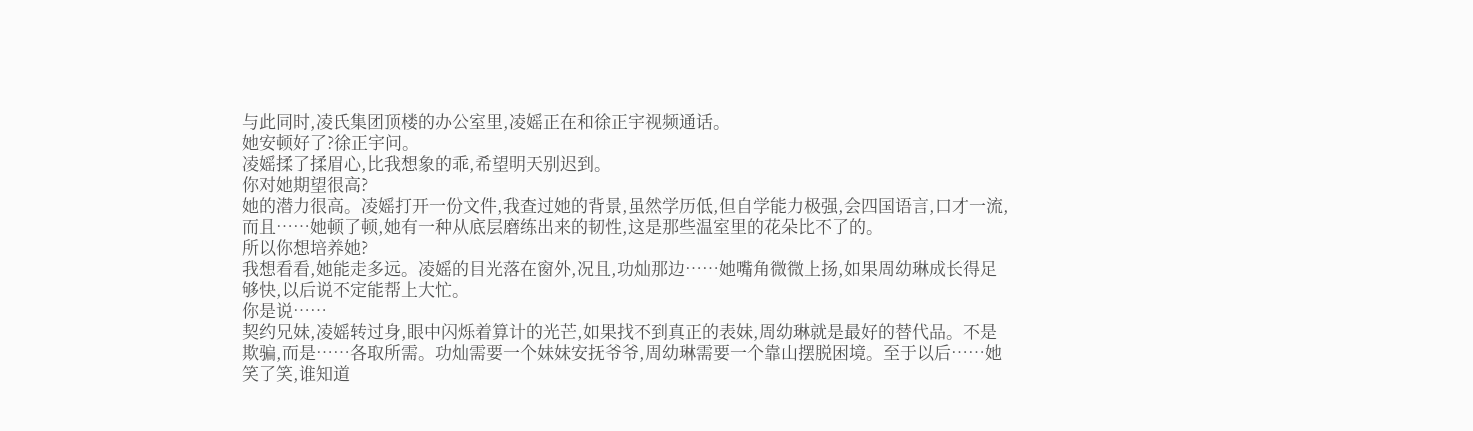与此同时,凌氏集团顶楼的办公室里,凌媱正在和徐正宇视频通话。
她安顿好了?徐正宇问。
凌媱揉了揉眉心,比我想象的乖,希望明天别迟到。
你对她期望很高?
她的潜力很高。凌媱打开一份文件,我查过她的背景,虽然学历低,但自学能力极强,会四国语言,口才一流,而且……她顿了顿,她有一种从底层磨练出来的韧性,这是那些温室里的花朵比不了的。
所以你想培养她?
我想看看,她能走多远。凌媱的目光落在窗外,况且,功灿那边……她嘴角微微上扬,如果周幼琳成长得足够快,以后说不定能帮上大忙。
你是说……
契约兄妹,凌媱转过身,眼中闪烁着算计的光芒,如果找不到真正的表妹,周幼琳就是最好的替代品。不是欺骗,而是……各取所需。功灿需要一个妹妹安抚爷爷,周幼琳需要一个靠山摆脱困境。至于以后……她笑了笑,谁知道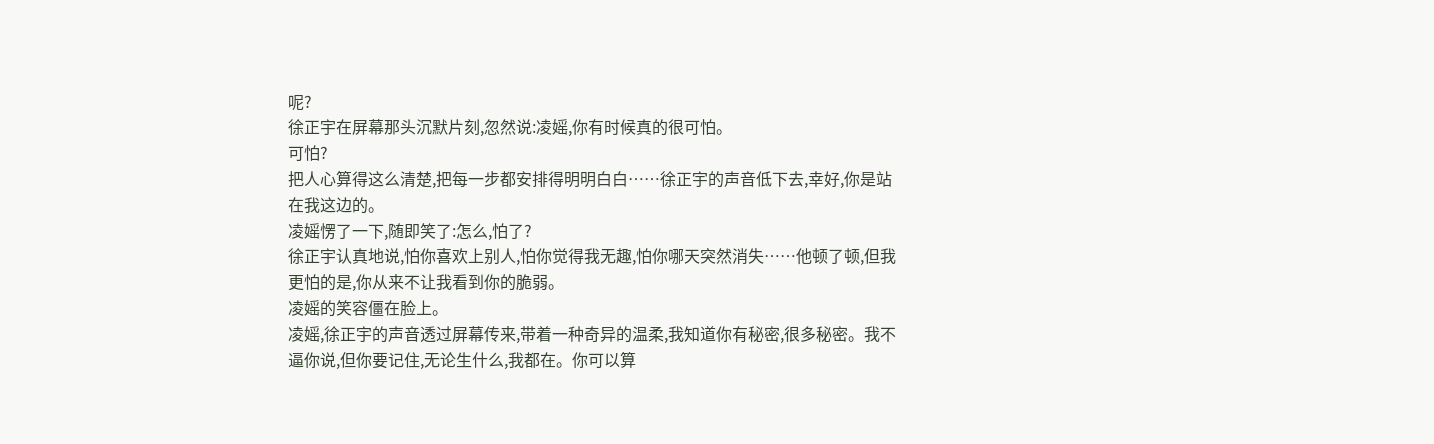呢?
徐正宇在屏幕那头沉默片刻,忽然说:凌媱,你有时候真的很可怕。
可怕?
把人心算得这么清楚,把每一步都安排得明明白白……徐正宇的声音低下去,幸好,你是站在我这边的。
凌媱愣了一下,随即笑了:怎么,怕了?
徐正宇认真地说,怕你喜欢上别人,怕你觉得我无趣,怕你哪天突然消失……他顿了顿,但我更怕的是,你从来不让我看到你的脆弱。
凌媱的笑容僵在脸上。
凌媱,徐正宇的声音透过屏幕传来,带着一种奇异的温柔,我知道你有秘密,很多秘密。我不逼你说,但你要记住,无论生什么,我都在。你可以算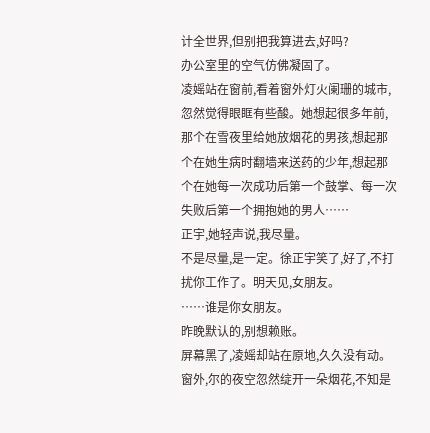计全世界,但别把我算进去,好吗?
办公室里的空气仿佛凝固了。
凌媱站在窗前,看着窗外灯火阑珊的城市,忽然觉得眼眶有些酸。她想起很多年前,那个在雪夜里给她放烟花的男孩,想起那个在她生病时翻墙来送药的少年,想起那个在她每一次成功后第一个鼓掌、每一次失败后第一个拥抱她的男人……
正宇,她轻声说,我尽量。
不是尽量,是一定。徐正宇笑了,好了,不打扰你工作了。明天见,女朋友。
……谁是你女朋友。
昨晚默认的,别想赖账。
屏幕黑了,凌媱却站在原地,久久没有动。
窗外,尔的夜空忽然绽开一朵烟花,不知是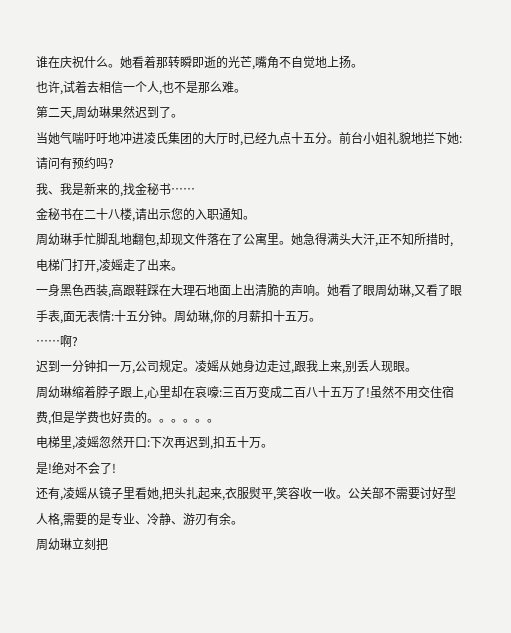谁在庆祝什么。她看着那转瞬即逝的光芒,嘴角不自觉地上扬。
也许,试着去相信一个人,也不是那么难。
第二天,周幼琳果然迟到了。
当她气喘吁吁地冲进凌氏集团的大厅时,已经九点十五分。前台小姐礼貌地拦下她:请问有预约吗?
我、我是新来的,找金秘书……
金秘书在二十八楼,请出示您的入职通知。
周幼琳手忙脚乱地翻包,却现文件落在了公寓里。她急得满头大汗,正不知所措时,电梯门打开,凌媱走了出来。
一身黑色西装,高跟鞋踩在大理石地面上出清脆的声响。她看了眼周幼琳,又看了眼手表,面无表情:十五分钟。周幼琳,你的月薪扣十五万。
……啊?
迟到一分钟扣一万,公司规定。凌媱从她身边走过,跟我上来,别丢人现眼。
周幼琳缩着脖子跟上,心里却在哀嚎:三百万变成二百八十五万了!虽然不用交住宿费,但是学费也好贵的。。。。。。
电梯里,凌媱忽然开口:下次再迟到,扣五十万。
是!绝对不会了!
还有,凌媱从镜子里看她,把头扎起来,衣服熨平,笑容收一收。公关部不需要讨好型人格,需要的是专业、冷静、游刃有余。
周幼琳立刻把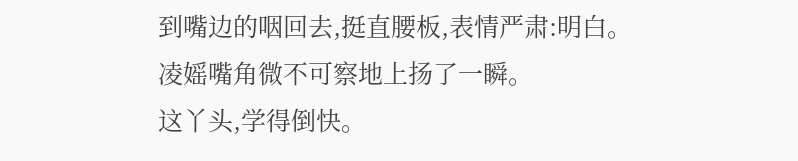到嘴边的咽回去,挺直腰板,表情严肃:明白。
凌媱嘴角微不可察地上扬了一瞬。
这丫头,学得倒快。